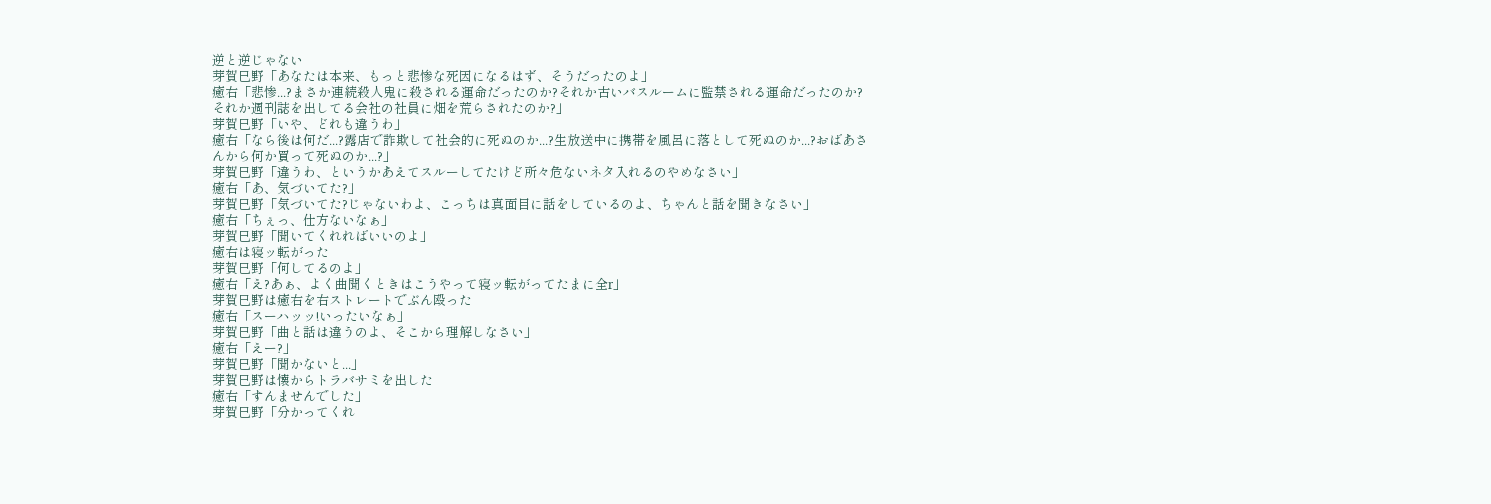逆と逆じゃない
芽賀巳野「あなたは本来、もっと悲惨な死因になるはず、そうだったのよ」
癒右「悲惨...?まさか連続殺人鬼に殺される運命だったのか?それか古いバスルームに監禁される運命だったのか?それか週刊誌を出してる会社の社員に畑を荒らされたのか?」
芽賀巳野「いや、どれも違うわ」
癒右「なら後は何だ...?露店で詐欺して社会的に死ぬのか...?生放送中に携帯を風呂に落として死ぬのか...?おばあさんから何か買って死ぬのか...?」
芽賀巳野「違うわ、というかあえてスルーしてたけど所々危ないネタ入れるのやめなさい」
癒右「あ、気づいてた?」
芽賀巳野「気づいてた?じゃないわよ、こっちは真面目に話をしているのよ、ちゃんと話を聞きなさい」
癒右「ちぇっ、仕方ないなぁ」
芽賀巳野「聞いてくれればいいのよ」
癒右は寝ッ転がった
芽賀巳野「何してるのよ」
癒右「え?あぁ、よく曲聞くときはこうやって寝ッ転がってたまに全r」
芽賀巳野は癒右を右ストレートでぶん殴った
癒右「スーハッッ!いったいなぁ」
芽賀巳野「曲と話は違うのよ、そこから理解しなさい」
癒右「えー?」
芽賀巳野「聞かないと...」
芽賀巳野は懐からトラバサミを出した
癒右「すんませんでした」
芽賀巳野「分かってくれ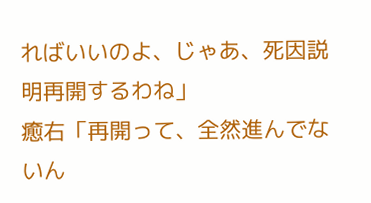ればいいのよ、じゃあ、死因説明再開するわね」
癒右「再開って、全然進んでないん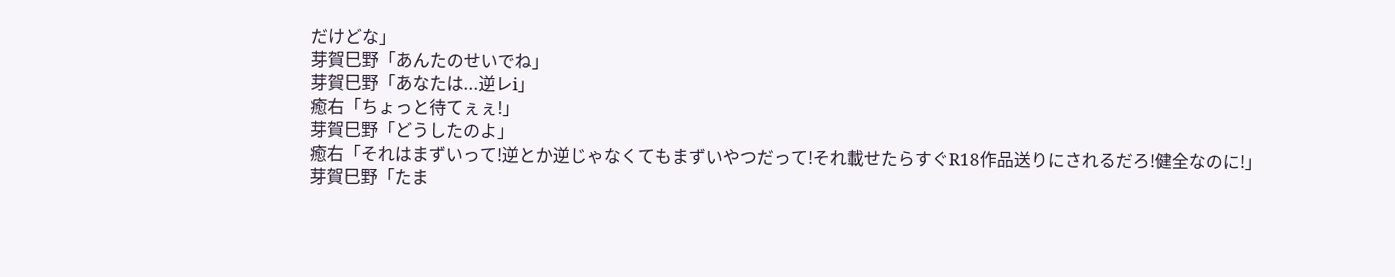だけどな」
芽賀巳野「あんたのせいでね」
芽賀巳野「あなたは...逆レi」
癒右「ちょっと待てぇぇ!」
芽賀巳野「どうしたのよ」
癒右「それはまずいって!逆とか逆じゃなくてもまずいやつだって!それ載せたらすぐR18作品送りにされるだろ!健全なのに!」
芽賀巳野「たま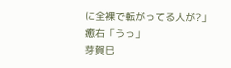に全裸で転がってる人が?」
癒右「うっ」
芽賀巳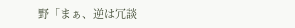野「まぁ、逆は冗談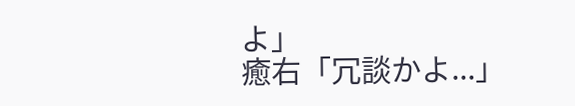よ」
癒右「冗談かよ...」